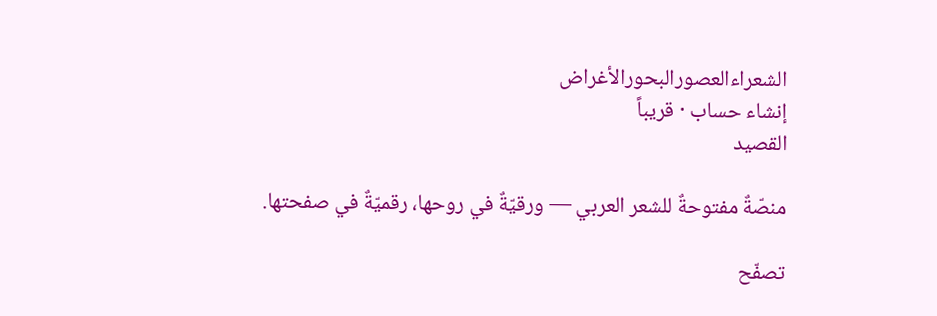الشعراءالعصورالبحورالأغراض
إنشاء حساب · قريباً
القصيد

منصّةٌ مفتوحةٌ للشعر العربي — ورقيّةٌ في روحها، رقميّةٌ في صفحتها.

تصفّح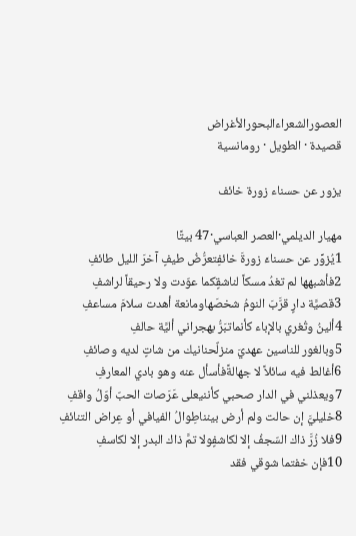العصورالشعراءالبحورالأغراض
قصيدة · الطويل · رومانسية

يزور عن حسناء زورة خائف

مهيار الديلمي·العصر العباسي·47 بيتًا
1يُزوِّر عن حسناءَ زورةَ خائفِتعرُّضُ طيفٍ آخرَ الليل طائفِ
2فأشبهها لم تغدُ مسكاً لناشقٍكما عوّدت ولا رحيقاً لراشفِ
3قصيَّة دارٍ قرَّبَ النومُ شخصَهاومانعة أهدت سلامَ مساعفِ
4ألينُ وتُغري بالإباء كأنماتبَرُّ بهجراني أليَّة حالفِ
5وبالغور للناسين عهديَ منزلٌحنانيك من شاتٍ لديه وصائفِ
6أغالط فيه سائلاً لا جهالةًفأسأل عنه وهو بادي المعارفِ
7ويعذلني في الدار صحبي كأننيعلى عَرَصات الحبّ أوّلُ واقفِ
8خليليَّ إن حالت ولم أرض بينناطِوالُ الفيافي أو عِراض التنائفِ
9فلا زُرَّ ذاك السّجفُ إلا لكاشفٍولا تمَّ ذاك البدر إلا لكاسفِ
10فإن خفتما شوقي فقد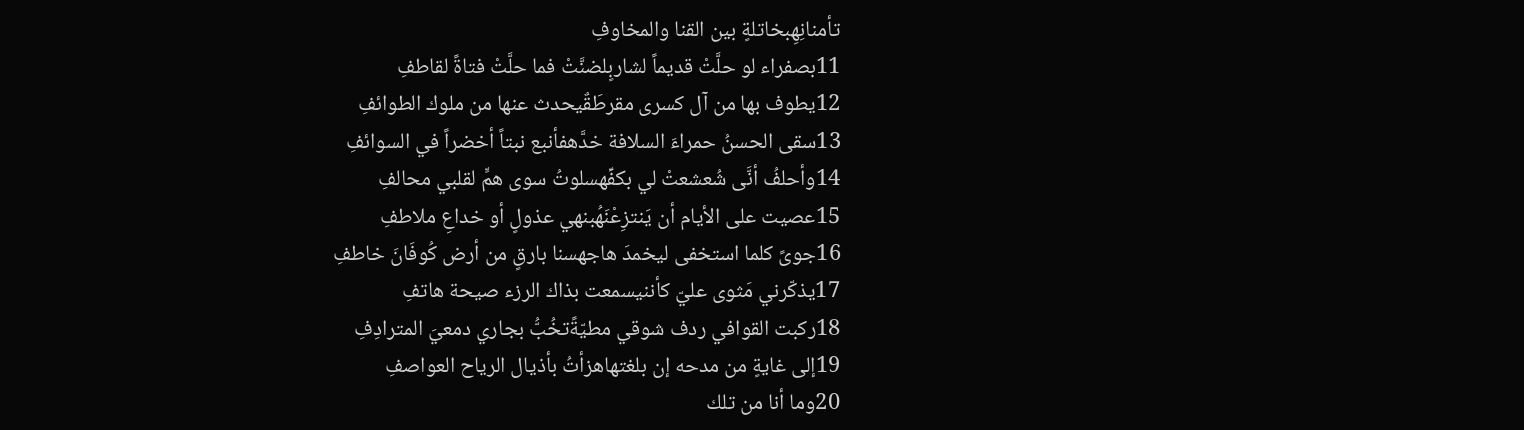تأمنانِهِبخاتلةٍ بين القنا والمخاوفِ
11بصفراء لو حلَّتْ قديماً لشاربٍلضنَّتْ فما حلَّتْ فتاةً لقاطفِ
12يطوف بها من آل كسرى مقرطَقٌيحدث عنها من ملوك الطوائفِ
13سقى الحسنُ حمراءَ السلافة خدَّهفأنبع نبتاً أخضراً في السوائفِ
14وأحلفُ أنَّى شُعشعتْ لي بكفِّهسلوتُ سوى همٍّ لقلبي محالفِ
15عصيت على الأيام أن يَنتزِعْنَهُبنهي عذولٍ أو خداعِ ملاطفِ
16جوىً كلما استخفى ليخمدَ هاجهسنا بارقٍ من أرض كُوفَانَ خاطفِ
17يذكّرني مَثوى عليّ كأننيسمعت بذاك الرزء صيحة هاتفِ
18ركبت القوافي ردف شوقي مطيّةًتخُبُّ بجاري دمعيَ المترادِفِ
19إلى غايةٍ من مدحه إن بلغتهاهزأتُ بأذيال الرياح العواصفِ
20وما أنا من تلك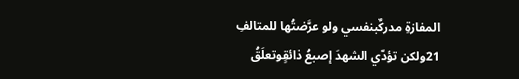المفازةِ مدركٌبنفسي ولو عرَّضتُها للمتالفِ
21ولكن تؤدّي الشهدَ إصبعُ ذائقٍوتعلَقُ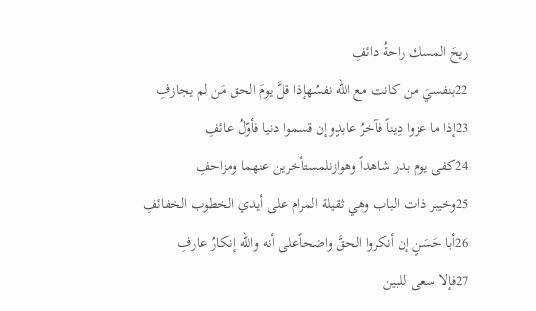ريحَ المسك راحةُ دائفِ
22بنفسيَ من كانت مع اللّه نفسُهإذا قلَّ يومَ الحق مَن لم يجازفِ
23إذا ما عزوا دِيناً فآخرُ عابدٍوإن قسموا دنيا فأوّلُ عائفِ
24كفى يوم بدر شاهداً وهوازنلمستأخرين عنهما ومزاحفِ
25وخيبر ذات الباب وهي ثقيلة المرام على أيدي الخطوب الخفائفِ
26أبا حَسَنٍ إن أنكروا الحقَّ واضحاًعلى أنه واللّه إنكارُ عارفِ
27فإلا سعى للبين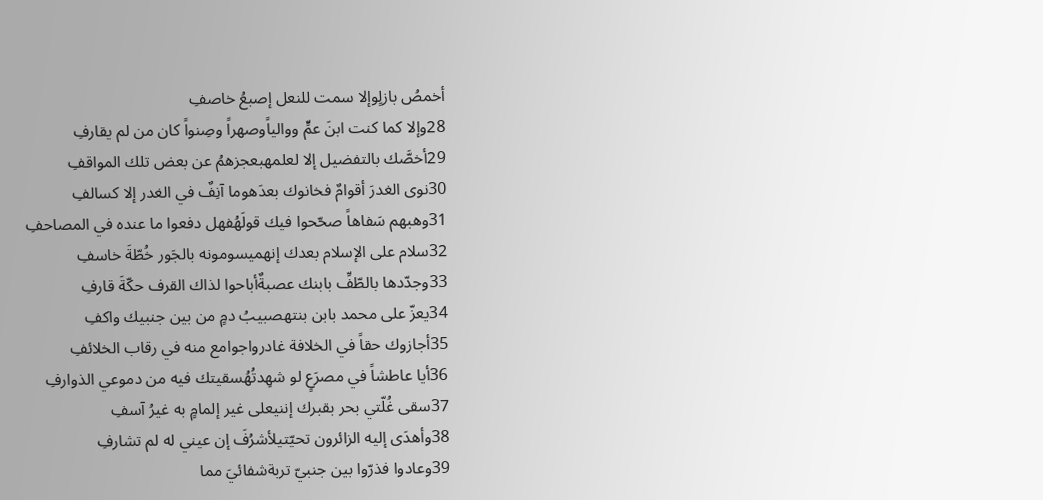أخمصُ بازلٍوإلا سمت للنعل إصبعُ خاصفِ
28وإلا كما كنت ابنَ عمٍّ ووالياًوصهراً وصِنواً كان من لم يقارفِ
29أخصَّك بالتفضيل إلا لعلمهبعجزهمُ عن بعض تلك المواقفِ
30نوى الغدرَ أقوامٌ فخانوك بعدَهوما آنِفٌ في الغدر إلا كسالفِ
31وهبهم سَفاهاً صحّحوا فيك قولَهُفهل دفعوا ما عنده في المصاحفِ
32سلام على الإسلام بعدك إنهميسومونه بالجَور خُطّةَ خاسفِ
33وجدّدها بالطّفِّ بابنك عصبةٌأباحوا لذاك القرف حكّةَ قارفِ
34يعزّ على محمد بابن بنتهصبيبُ دمٍ من بين جنبيك واكفِ
35أجازوك حقاً في الخلافة غادرواجوامع منه في رقاب الخلائفِ
36أيا عاطشاً في مصرَعٍ لو شهِدتُهُسقيتك فيه من دموعي الذوارفِ
37سقى غُلّتي بحر بقبرك إننيعلى غير إلمامٍ به غيرُ آسفِ
38وأهدَى إليه الزائرون تحيّتيلأشرُفَ إن عيني له لم تشارفِ
39وعادوا فذرّوا بين جنبيّ تربةشفائيَ مما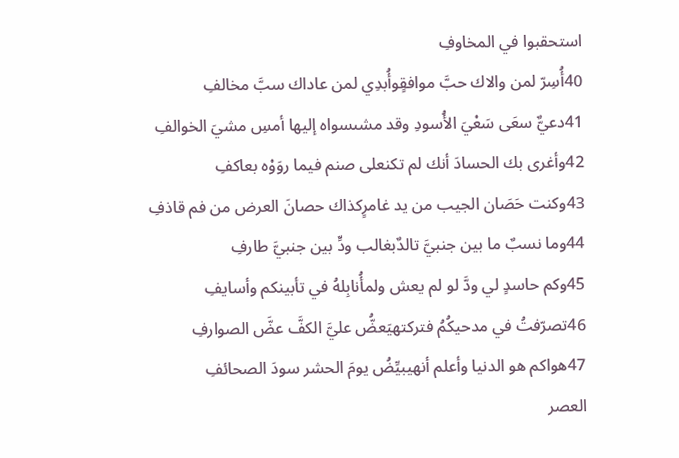استحقبوا في المخاوفِ
40أُسِرّ لمن والاك حبَّ موافقٍوأُبدِي لمن عاداك سبَّ مخالفِ
41دعيٌّ سعَى سَعْيَ الأُسودِ وقد مشىسواه إليها أمسِ مشيَ الخوالفِ
42وأغرى بك الحسادَ أنك لم تكنعلى صنم فيما روَوْه بعاكفِ
43وكنت حَصَان الجيب من يد غامرٍكذاك حصانَ العرض من فم قاذفِ
44وما نسبٌ ما بين جنبيَّ تالدٌبغالب ودٍّ بين جنبيَّ طارفِ
45وكم حاسدٍ لي ودَّ لو لم يعش ولمأُنابِلهُ في تأبينكم وأسايفِ
46تصرّفتُ في مدحيكُمُ فتركتهيَعضُّ عليَّ الكفَّ عضَّ الصوارفِ
47هواكم هو الدنيا وأعلم أنهيبيِّضُ يومَ الحشر سودَ الصحائفِ
العصر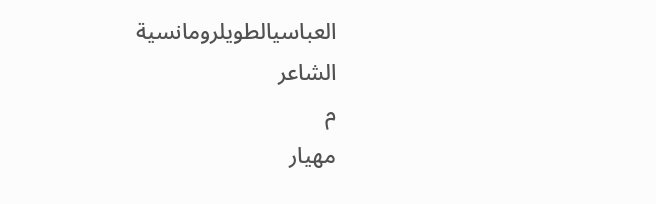العباسيالطويلرومانسية
الشاعر
م
مهيار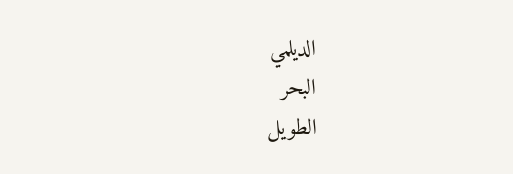الديلمي
البحر
الطويل